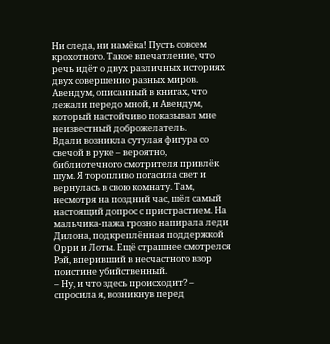Ни следа, ни намёка! Пусть совсем крохотного. Такое впечатление, что речь идёт о двух различных историях двух совершенно разных миров. Авендум, описанный в книгах, что лежали передо мной, и Авендум, который настойчиво показывал мне неизвестный доброжелатель.
Вдали возникла сутулая фигура со свечой в руке – вероятно, библиотечного смотрителя привлёк шум. Я торопливо погасила свет и вернулась в свою комнату. Там, несмотря на поздний час, шёл самый настоящий допрос с пристрастием. На мальчика-пажа грозно напирала леди Дилона, подкреплённая поддержкой Орри и Лоты. Ещё страшнее смотрелся Рэй, вперивший в несчастного взор поистине убийственный.
– Ну, и что здесь происходит? – спросила я, возникнув перед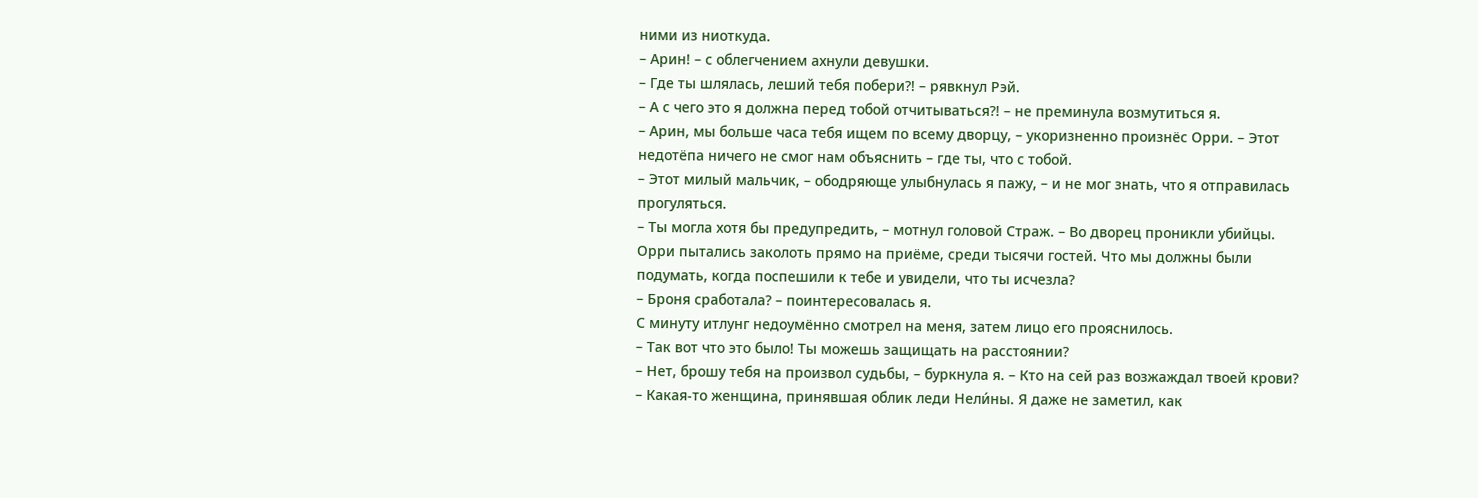ними из ниоткуда.
– Арин! – с облегчением ахнули девушки.
– Где ты шлялась, леший тебя побери?! – рявкнул Рэй.
– А с чего это я должна перед тобой отчитываться?! – не преминула возмутиться я.
– Арин, мы больше часа тебя ищем по всему дворцу, – укоризненно произнёс Орри. – Этот недотёпа ничего не смог нам объяснить – где ты, что с тобой.
– Этот милый мальчик, – ободряюще улыбнулась я пажу, – и не мог знать, что я отправилась прогуляться.
– Ты могла хотя бы предупредить, – мотнул головой Страж. – Во дворец проникли убийцы. Орри пытались заколоть прямо на приёме, среди тысячи гостей. Что мы должны были подумать, когда поспешили к тебе и увидели, что ты исчезла?
– Броня сработала? – поинтересовалась я.
С минуту итлунг недоумённо смотрел на меня, затем лицо его прояснилось.
– Так вот что это было! Ты можешь защищать на расстоянии?
– Нет, брошу тебя на произвол судьбы, – буркнула я. – Кто на сей раз возжаждал твоей крови?
– Какая-то женщина, принявшая облик леди Нели́ны. Я даже не заметил, как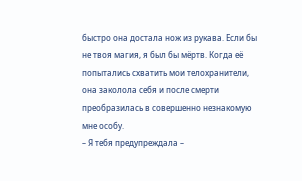быстро она достала нож из рукава. Если бы не твоя магия, я был бы мёртв. Когда её попытались схватить мои телохранители, она заколола себя и после смерти преобразилась в совершенно незнакомую мне особу.
– Я тебя предупреждала –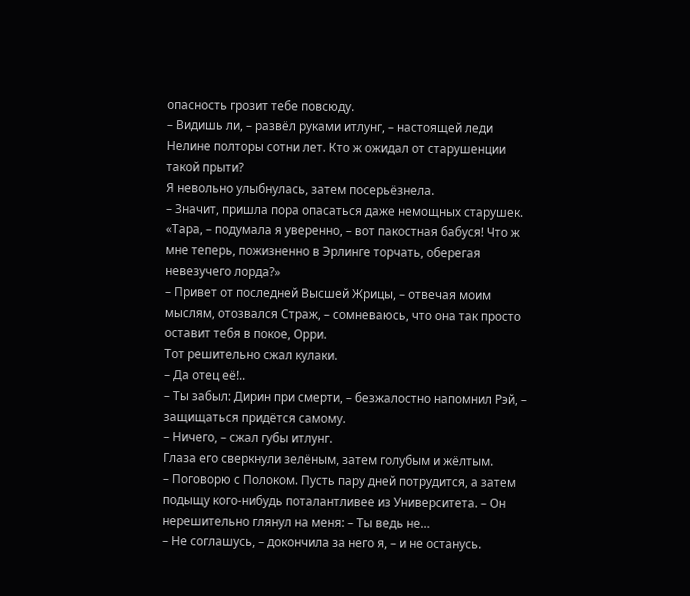опасность грозит тебе повсюду.
– Видишь ли, – развёл руками итлунг, – настоящей леди Нелине полторы сотни лет. Кто ж ожидал от старушенции такой прыти?
Я невольно улыбнулась, затем посерьёзнела.
– Значит, пришла пора опасаться даже немощных старушек.
«Тара, – подумала я уверенно, – вот пакостная бабуся! Что ж мне теперь, пожизненно в Эрлинге торчать, оберегая невезучего лорда?»
– Привет от последней Высшей Жрицы, – отвечая моим мыслям, отозвался Страж, – сомневаюсь, что она так просто оставит тебя в покое, Орри.
Тот решительно сжал кулаки.
– Да отец её!..
– Ты забыл: Дирин при смерти, – безжалостно напомнил Рэй, – защищаться придётся самому.
– Ничего, – сжал губы итлунг.
Глаза его сверкнули зелёным, затем голубым и жёлтым.
– Поговорю с Полоком. Пусть пару дней потрудится, а затем подыщу кого-нибудь поталантливее из Университета. – Он нерешительно глянул на меня: – Ты ведь не…
– Не соглашусь, – докончила за него я, – и не останусь.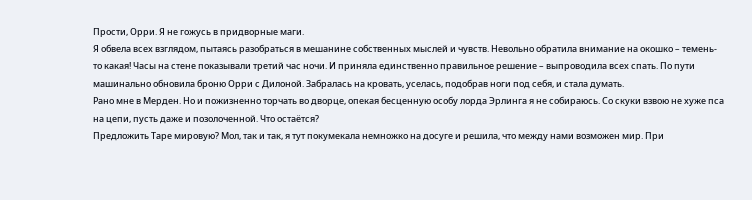Прости, Орри. Я не гожусь в придворные маги.
Я обвела всех взглядом, пытаясь разобраться в мешанине собственных мыслей и чувств. Невольно обратила внимание на окошко – темень-то какая! Часы на стене показывали третий час ночи. И приняла единственно правильное решение – выпроводила всех спать. По пути машинально обновила броню Орри с Дилоной. Забралась на кровать, уселась, подобрав ноги под себя, и стала думать.
Рано мне в Мерден. Но и пожизненно торчать во дворце, опекая бесценную особу лорда Эрлинга я не собираюсь. Со скуки взвою не хуже пса на цепи, пусть даже и позолоченной. Что остаётся?
Предложить Таре мировую? Мол, так и так, я тут покумекала немножко на досуге и решила, что между нами возможен мир. При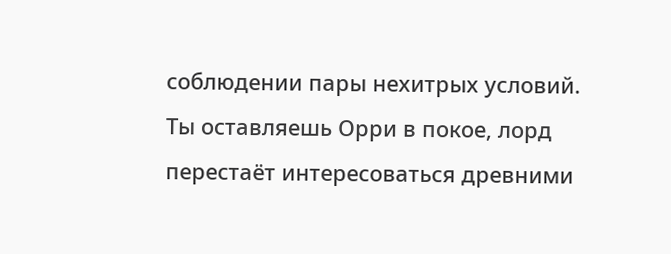соблюдении пары нехитрых условий. Ты оставляешь Орри в покое, лорд перестаёт интересоваться древними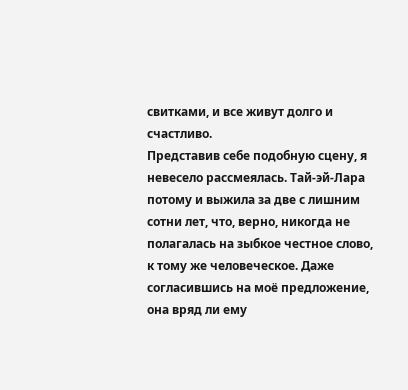свитками, и все живут долго и счастливо.
Представив себе подобную сцену, я невесело рассмеялась. Тай-эй-Лара потому и выжила за две с лишним сотни лет, что, верно, никогда не полагалась на зыбкое честное слово, к тому же человеческое. Даже согласившись на моё предложение, она вряд ли ему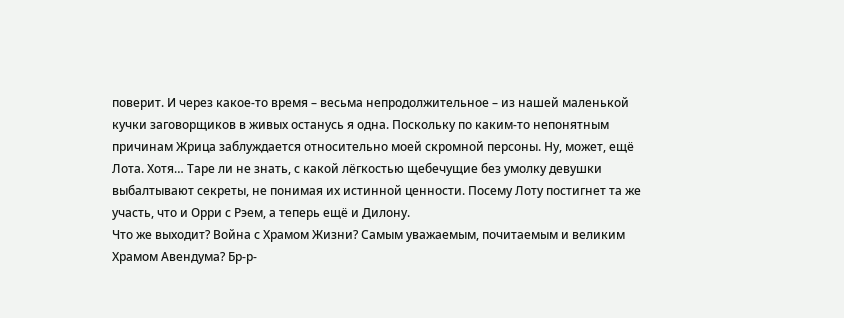поверит. И через какое-то время – весьма непродолжительное – из нашей маленькой кучки заговорщиков в живых останусь я одна. Поскольку по каким-то непонятным причинам Жрица заблуждается относительно моей скромной персоны. Ну, может, ещё Лота. Хотя… Таре ли не знать, с какой лёгкостью щебечущие без умолку девушки выбалтывают секреты, не понимая их истинной ценности. Посему Лоту постигнет та же участь, что и Орри с Рэем, а теперь ещё и Дилону.
Что же выходит? Война с Храмом Жизни? Самым уважаемым, почитаемым и великим Храмом Авендума? Бр-р-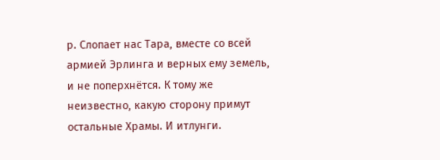р. Слопает нас Тара, вместе со всей армией Эрлинга и верных ему земель, и не поперхнётся. К тому же неизвестно, какую сторону примут остальные Храмы. И итлунги.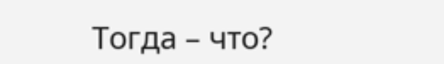Тогда – что?